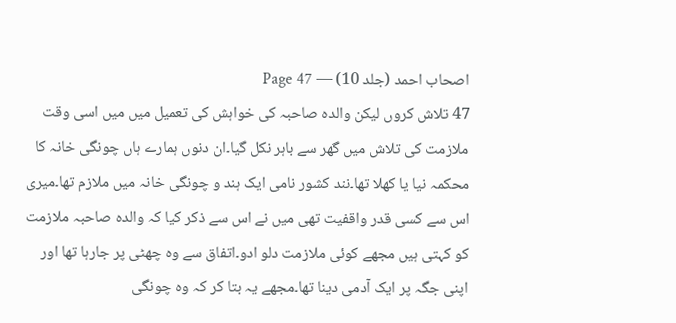اصحاب احمد (جلد 10) — Page 47
47 تلاش کروں لیکن والدہ صاحبہ کی خواہش کی تعمیل میں میں اسی وقت ملازمت کی تلاش میں گھر سے باہر نکل گیا۔ان دنوں ہمارے ہاں چونگی خانہ کا محکمہ نیا یا کھلا تھا۔نند کشور نامی ایک ہند و چونگی خانہ میں ملازم تھا۔میری اس سے کسی قدر واقفیت تھی میں نے اس سے ذکر کیا کہ والدہ صاحبہ ملازمت کو کہتی ہیں مجھے کوئی ملازمت دلو ادو۔اتفاق سے وہ چھٹی پر جارہا تھا اور اپنی جگہ پر ایک آدمی دینا تھا۔مجھے یہ بتا کر کہ وہ چونگی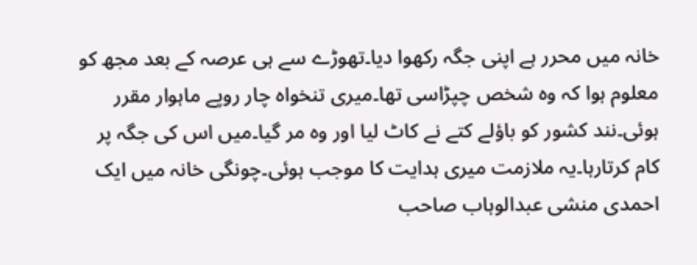خانہ میں محرر ہے اپنی جگہ رکھوا دیا۔تھوڑے سے ہی عرصہ کے بعد مجھ کو معلوم ہوا کہ وہ شخص چپڑاسی تھا۔میری تنخواہ چار روپے ماہوار مقرر ہوئی۔نند کشور کو باؤلے کتے نے کاٹ لیا اور وہ مر گیا۔میں اس کی جگہ پر کام کرتارہا۔یہ ملازمت میری ہدایت کا موجب ہوئی۔چونگی خانہ میں ایک احمدی منشی عبدالوہاب صاحب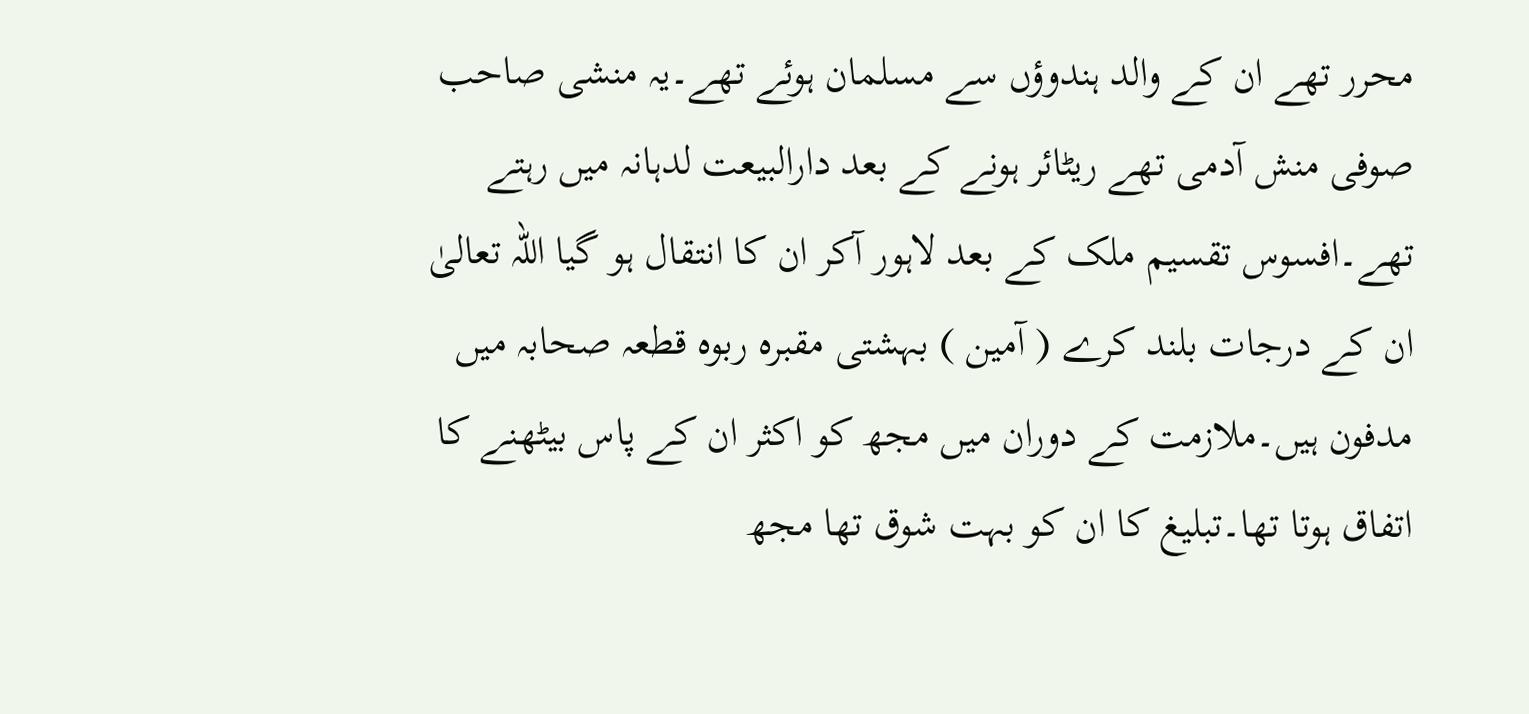محرر تھے ان کے والد ہندوؤں سے مسلمان ہوئے تھے۔یہ منشی صاحب صوفی منش آدمی تھے ریٹائر ہونے کے بعد دارالبیعت لدہانہ میں رہتے تھے۔افسوس تقسیم ملک کے بعد لاہور آکر ان کا انتقال ہو گیا اللہ تعالیٰ ان کے درجات بلند کرے ( آمین ) بہشتی مقبرہ ربوہ قطعہ صحابہ میں مدفون ہیں۔ملازمت کے دوران میں مجھ کو اکثر ان کے پاس بیٹھنے کا اتفاق ہوتا تھا۔تبلیغ کا ان کو بہت شوق تھا مجھ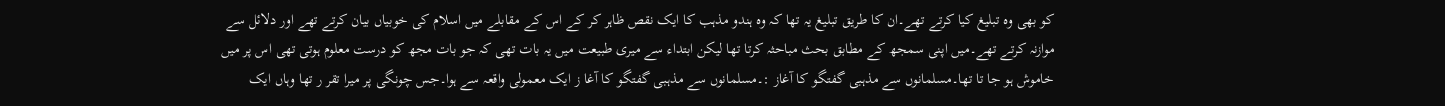کو بھی وہ تبلیغ کیا کرتے تھے۔ان کا طریق تبلیغ یہ تھا کہ وہ ہندو مذہب کا ایک نقص ظاہر کر کے اس کے مقابلے میں اسلام کی خوبیاں بیان کرتے تھے اور دلائل سے موازنہ کرتے تھے۔میں اپنی سمجھ کے مطابق بحث مباحثہ کرتا تھا لیکن ابتداء سے میری طبیعت میں یہ بات تھی کہ جو بات مجھ کو درست معلوم ہوتی تھی اس پر میں خاموش ہو جا تا تھا۔مسلمانوں سے مذہبی گفتگو کا آغاز :۔مسلمانوں سے مذہبی گفتگو کا آغا ز ایک معمولی واقعہ سے ہوا۔جس چونگی پر میرا تقر ر تھا وہاں ایک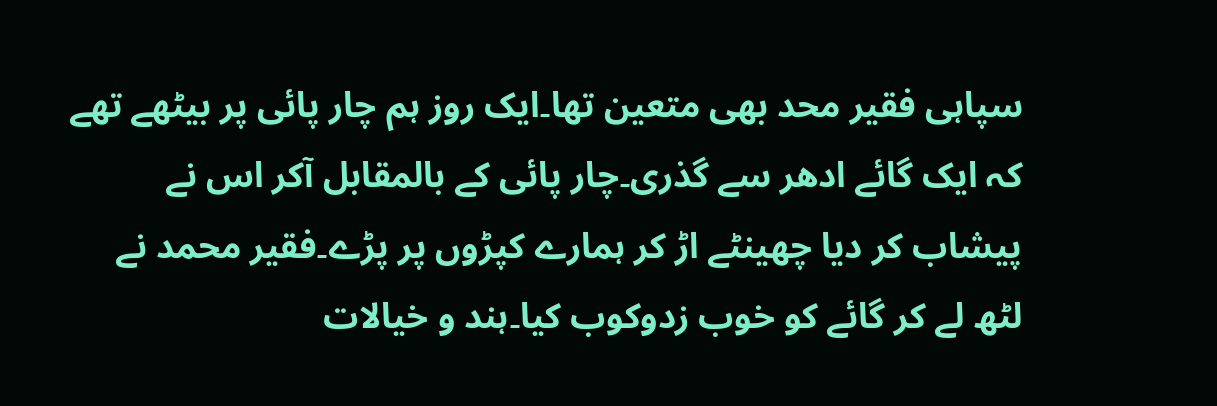سپاہی فقیر محد بھی متعین تھا۔ایک روز ہم چار پائی پر بیٹھے تھے کہ ایک گائے ادھر سے گذری۔چار پائی کے بالمقابل آکر اس نے پیشاب کر دیا چھینٹے اڑ کر ہمارے کپڑوں پر پڑے۔فقیر محمد نے لٹھ لے کر گائے کو خوب زدوکوب کیا۔ہند و خیالات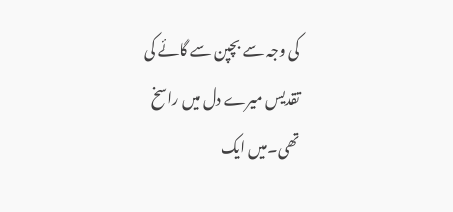کی وجہ سے بچپن سے گائے کی تقدیس میرے دل میں راسخ تھی۔میں ایک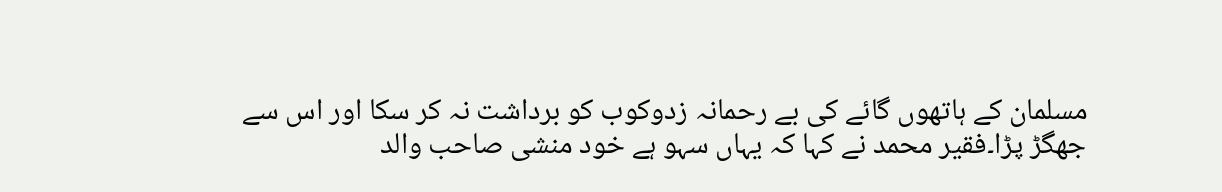مسلمان کے ہاتھوں گائے کی بے رحمانہ زدوکوب کو برداشت نہ کر سکا اور اس سے جھگڑ پڑا۔فقیر محمد نے کہا کہ یہاں سہو ہے خود منشی صاحب والد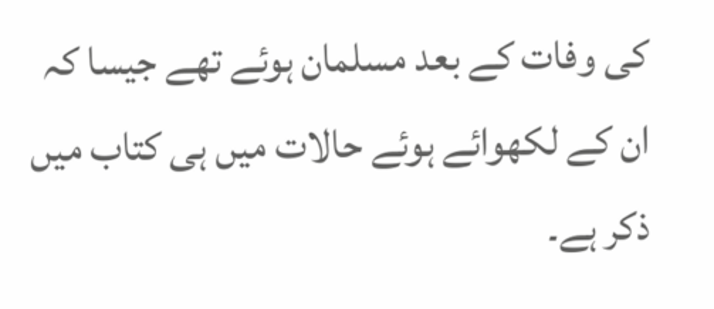کی وفات کے بعد مسلمان ہوئے تھے جیسا کہ ان کے لکھوائے ہوئے حالات میں ہی کتاب میں ذکر ہے۔